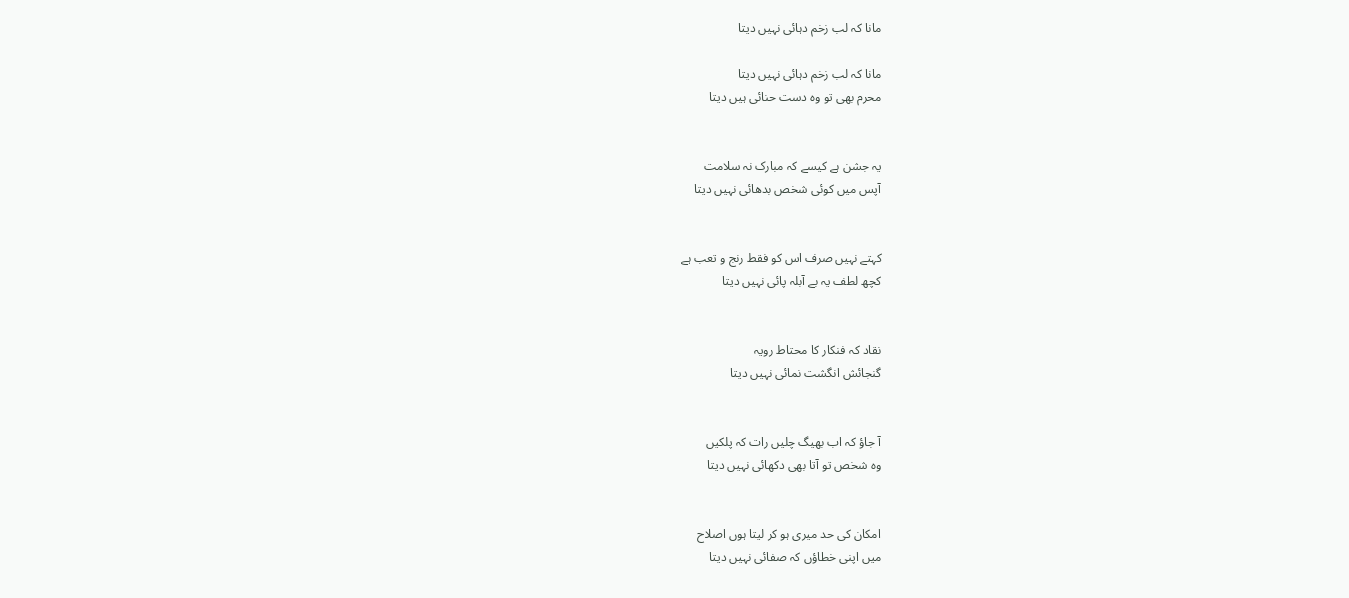مانا کہ لب زخم دہائی نہیں دیتا

مانا کہ لب زخم دہائی نہیں دیتا
محرم بھی تو وہ دست حنائی ہیں دیتا


یہ جشن ہے کیسے کہ مبارک نہ سلامت
آپس میں کوئی شخص بدھائی نہیں دیتا


کہتے نہیں صرف اس کو فقط رنج و تعب ہے
کچھ لطف یہ بے آبلہ پائی نہیں دیتا


نقاد کہ فنکار کا محتاط رویہ
گنجائش‌ انگشت نمائی نہیں دیتا


آ جاؤ کہ اب بھیگ چلیں رات کہ پلکیں
وہ شخص تو آتا بھی دکھائی نہیں دیتا


امکان کی حد میری ہو کر لیتا ہوں اصلاح
میں اپنی خطاؤں کہ صفائی نہیں دیتا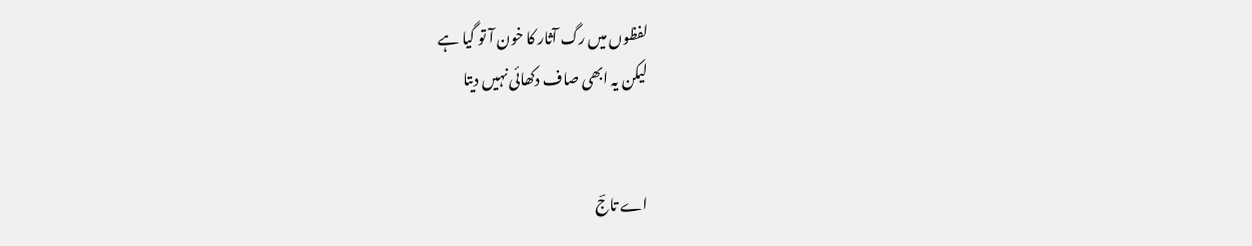لفظوں میں رگ آثار کا خون آ تو گیا ہے
لیکن یہ ابھی صاف دکھائی نہیں دیتا


اے تاجؔ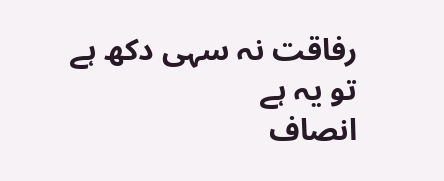رفاقت نہ سہی دکھ ہے تو یہ ہے
انصاف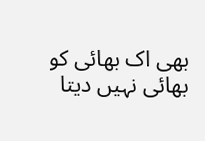بھی اک بھائی کو بھائی نہیں دیتا